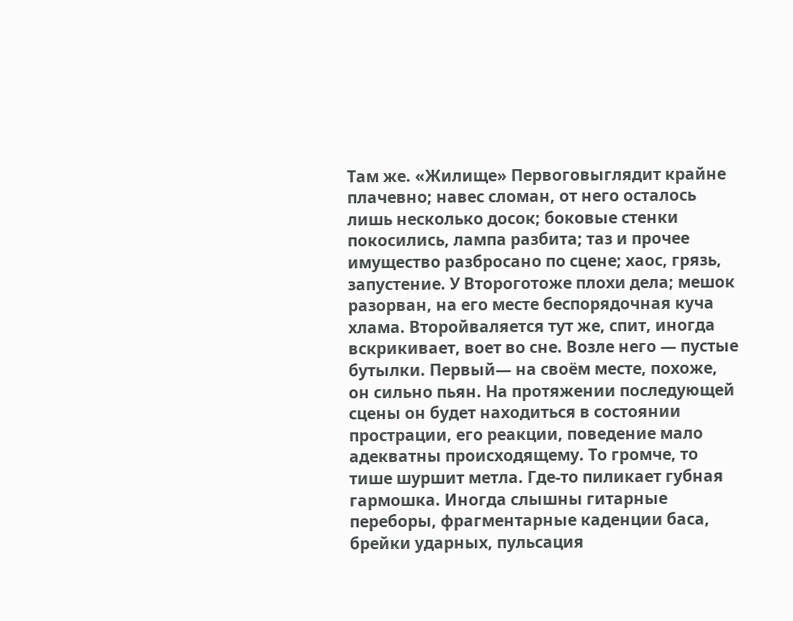Там же. «Жилище» Первоговыглядит крайне плачевно; навес сломан, от него осталось лишь несколько досок; боковые стенки покосились, лампа разбита; таз и прочее имущество разбросано по сцене; хаос, грязь, запустение. У Второготоже плохи дела; мешок разорван, на его месте беспорядочная куча хлама. Второйваляется тут же, спит, иногда вскрикивает, воет во сне. Возле него — пустые бутылки. Первый— на своём месте, похоже, он сильно пьян. На протяжении последующей сцены он будет находиться в состоянии прострации, его реакции, поведение мало адекватны происходящему. То громче, то тише шуршит метла. Где-то пиликает губная гармошка. Иногда слышны гитарные переборы, фрагментарные каденции баса, брейки ударных, пульсация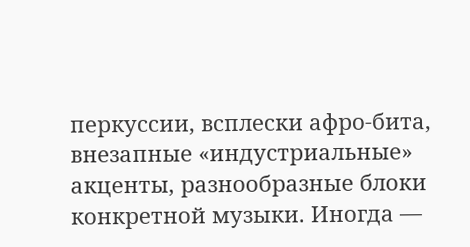перкуссии, всплески афро-бита, внезапные «индустриальные» акценты, разнообразные блоки конкретной музыки. Иногда —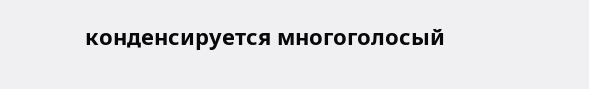конденсируется многоголосый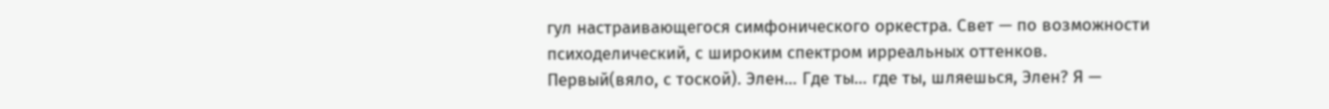гул настраивающегося симфонического оркестра. Свет — по возможности психоделический, с широким спектром ирреальных оттенков.
Первый(вяло, с тоской). Элен… Где ты… где ты, шляешься, Элен? Я —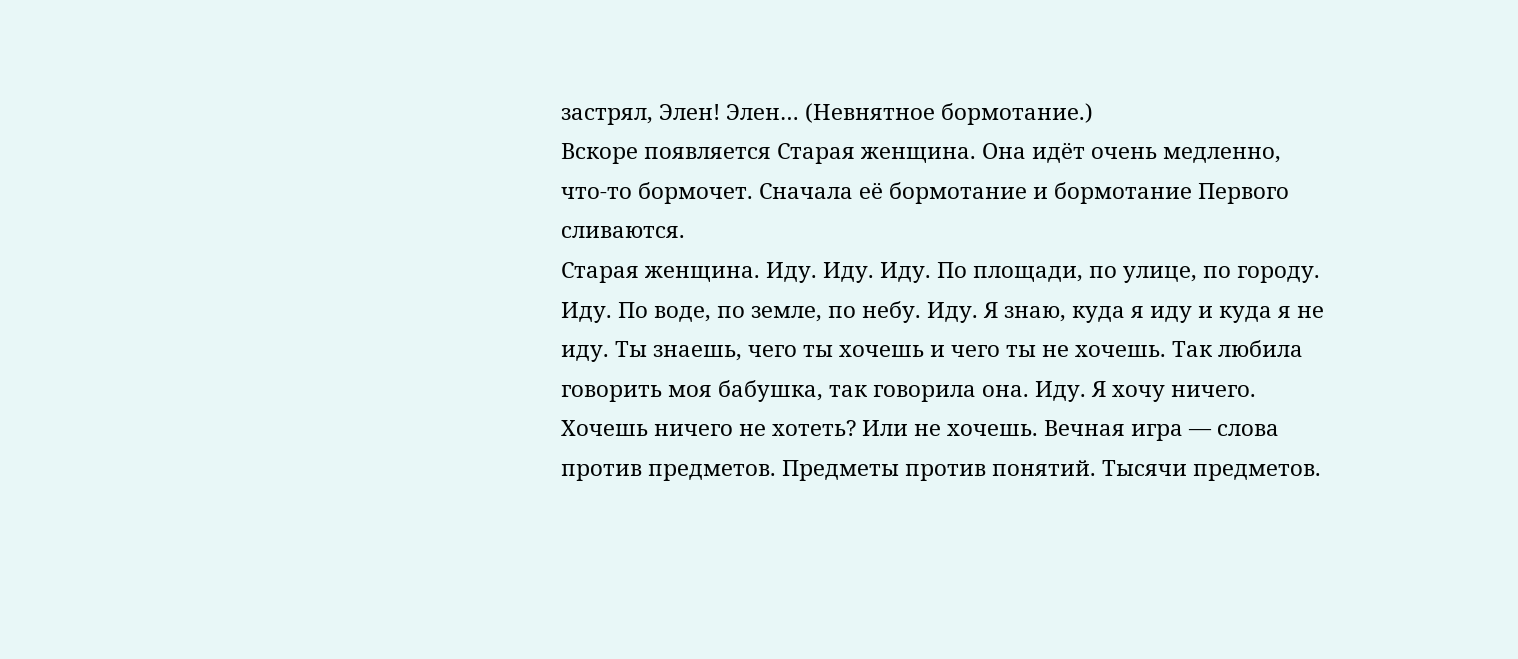застрял, Элен! Элен… (Невнятное бормотание.)
Вскоре появляется Старая женщина. Она идёт очень медленно, что-то бормочет. Сначала её бормотание и бормотание Первого сливаются.
Старая женщина. Иду. Иду. Иду. По площади, по улице, по городу. Иду. По воде, по земле, по небу. Иду. Я знаю, куда я иду и куда я не иду. Ты знаешь, чего ты хочешь и чего ты не хочешь. Так любила говорить моя бабушка, так говорила она. Иду. Я хочу ничего. Хочешь ничего не хотеть? Или не хочешь. Вечная игра — слова против предметов. Предметы против понятий. Тысячи предметов.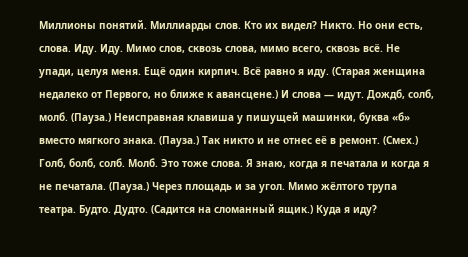Миллионы понятий. Миллиарды слов. Кто их видел? Никто. Но они есть, слова. Иду. Иду. Мимо слов, сквозь слова, мимо всего, сквозь всё. Не упади, целуя меня. Ещё один кирпич. Всё равно я иду. (Старая женщина недалеко от Первого, но ближе к авансцене.) И слова — идут. Дождб, солб, молб. (Пауза.) Неисправная клавиша у пишущей машинки, буква «б» вместо мягкого знака. (Пауза.) Так никто и не отнес её в ремонт. (Смех.) Голб, болб, солб. Молб. Это тоже слова. Я знаю, когда я печатала и когда я не печатала. (Пауза.) Через площадь и за угол. Мимо жёлтого трупа театра. Будто. Дудто. (Садится на сломанный ящик.) Куда я иду?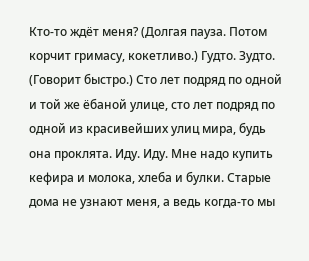Кто-то ждёт меня? (Долгая пауза. Потом корчит гримасу, кокетливо.) Гудто. Зудто. (Говорит быстро.) Сто лет подряд по одной и той же ёбаной улице, сто лет подряд по одной из красивейших улиц мира, будь она проклята. Иду. Иду. Мне надо купить кефира и молока, хлеба и булки. Старые дома не узнают меня, а ведь когда-то мы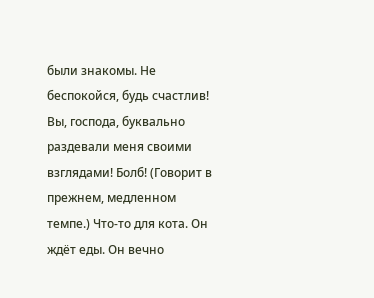были знакомы. Не беспокойся, будь счастлив! Вы, господа, буквально раздевали меня своими взглядами! Болб! (Говорит в прежнем, медленном темпе.) Что-то для кота. Он ждёт еды. Он вечно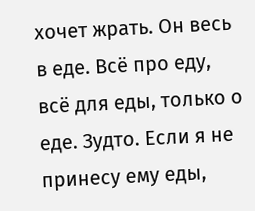хочет жрать. Он весь в еде. Всё про еду, всё для еды, только о еде. Зудто. Если я не принесу ему еды,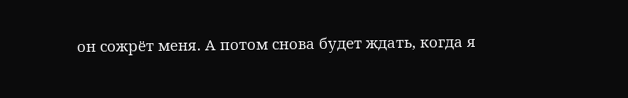он сожрёт меня. А потом снова будет ждать, когда я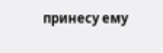принесу ему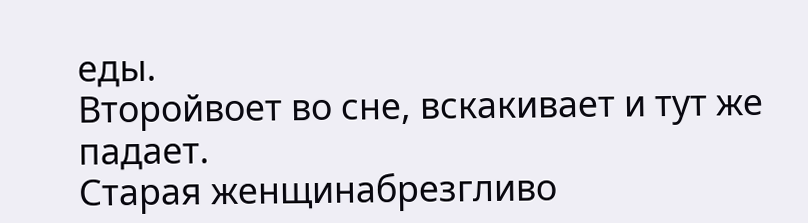еды.
Второйвоет во сне, вскакивает и тут же падает.
Старая женщинабрезгливо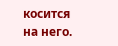косится на него.